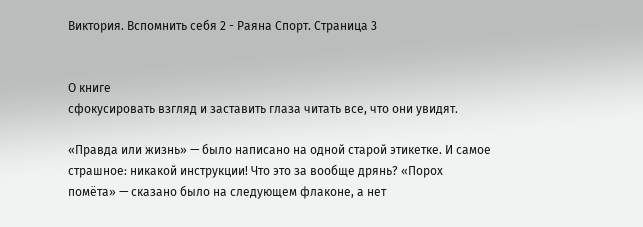Виктория. Вспомнить себя 2 - Раяна Спорт. Страница 3


О книге
сфокусировать взгляд и заставить глаза читать все, что они увидят.

«Правда или жизнь» — было написано на одной старой этикетке. И самое страшное: никакой инструкции! Что это за вообще дрянь? «Порох помёта» — сказано было на следующем флаконе, а нет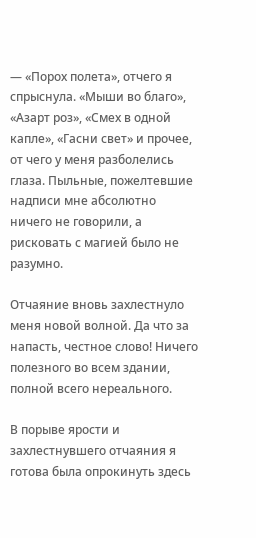— «Порох полета», отчего я спрыснула. «Мыши во благо», «Азарт роз», «Смех в одной капле», «Гасни свет» и прочее, от чего у меня разболелись глаза. Пыльные, пожелтевшие надписи мне абсолютно ничего не говорили, а рисковать с магией было не разумно.

Отчаяние вновь захлестнуло меня новой волной. Да что за напасть, честное слово! Ничего полезного во всем здании, полной всего нереального.

В порыве ярости и захлестнувшего отчаяния я готова была опрокинуть здесь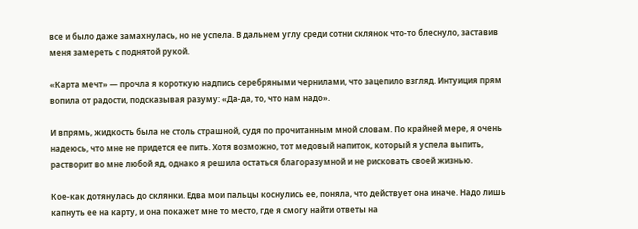все и было даже замахнулась, но не успела. В дальнем углу среди сотни склянок что-то блеснуло, заставив меня замереть с поднятой рукой.

«Карта мечт» — прочла я короткую надпись серебряными чернилами, что зацепило взгляд. Интуиция прям вопила от радости, подсказывая разуму: «Да-да, то, что нам надо».

И впрямь, жидкость была не столь страшной, судя по прочитанным мной словам. По крайней мере, я очень надеюсь, что мне не придется ее пить. Хотя возможно, тот медовый напиток, который я успела выпить, растворит во мне любой яд, однако я решила остаться благоразумной и не рисковать своей жизнью.

Кое-как дотянулась до склянки. Едва мои пальцы коснулись ее, поняла, что действует она иначе. Надо лишь капнуть ее на карту, и она покажет мне то место, где я смогу найти ответы на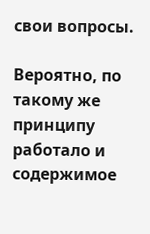свои вопросы.

Вероятно, по такому же принципу работало и содержимое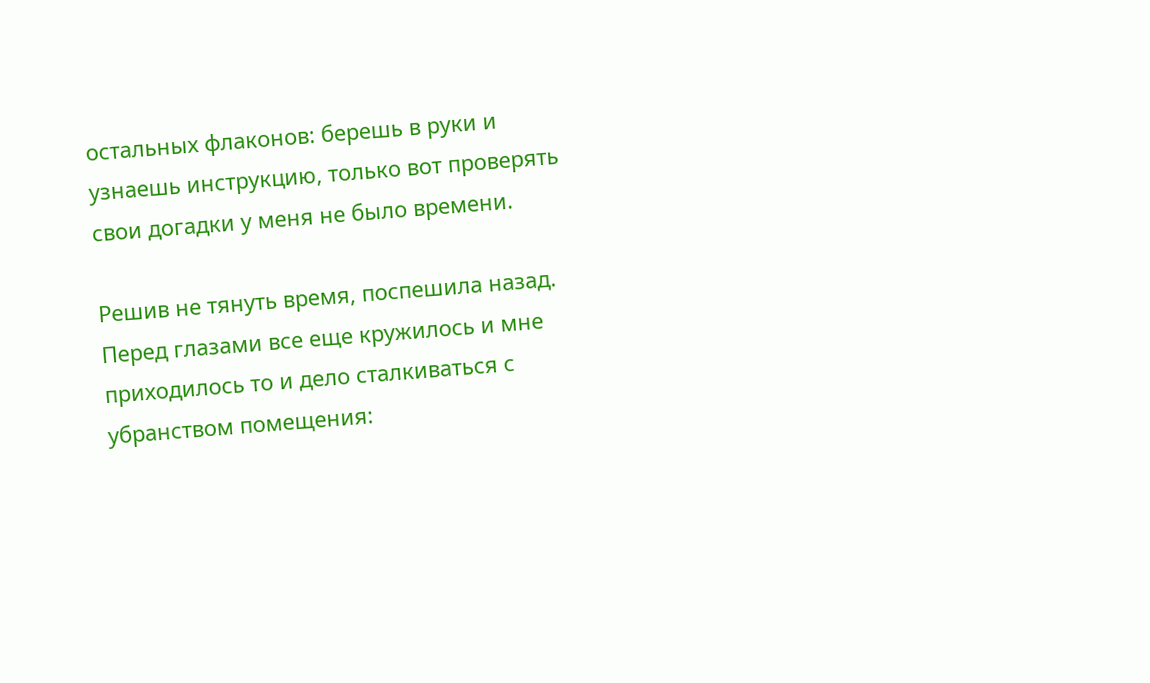остальных флаконов: берешь в руки и узнаешь инструкцию, только вот проверять свои догадки у меня не было времени.

Решив не тянуть время, поспешила назад. Перед глазами все еще кружилось и мне приходилось то и дело сталкиваться с убранством помещения: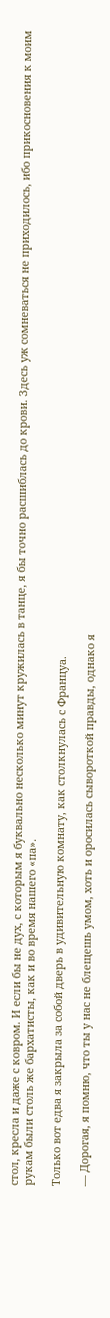стол, кресла и даже с ковром. И если бы не дух, с которым я буквально несколько минут кружилась в танце, я бы точно расшиблась до крови. Здесь уж сомневаться не приходилось, ибо прикосновения к моим рукам были столь же бархатисты, как и во время нашего «па».

Только вот едва я закрыла за собой дверь в удивительную комнату, как столкнулась с Француа.

— Дорогая, я помню, что ты у нас не блещешь умом, хоть и оросилась сывороткой правды, однако я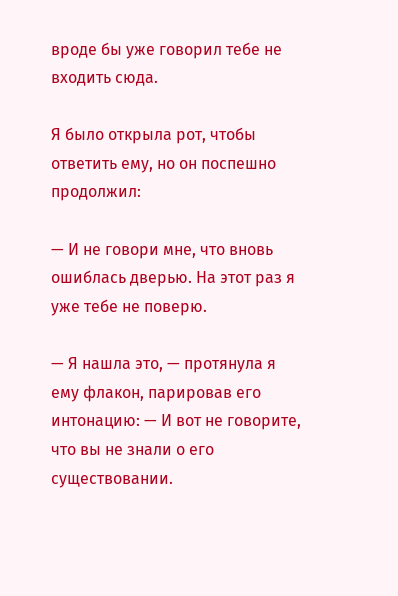вроде бы уже говорил тебе не входить сюда.

Я было открыла рот, чтобы ответить ему, но он поспешно продолжил:

— И не говори мне, что вновь ошиблась дверью. На этот раз я уже тебе не поверю.

— Я нашла это, — протянула я ему флакон, парировав его интонацию: — И вот не говорите, что вы не знали о его существовании.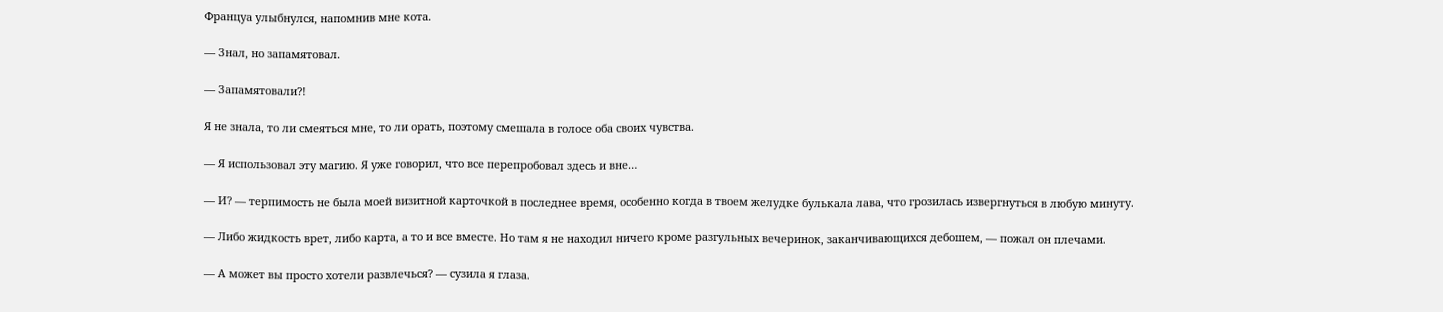Француа улыбнулся, напомнив мне кота.

— Знал, но запамятовал.

— Запамятовали?!

Я не знала, то ли смеяться мне, то ли орать, поэтому смешала в голосе оба своих чувства.

— Я использовал эту магию. Я уже говорил, что все перепробовал здесь и вне…

— И? — терпимость не была моей визитной карточкой в последнее время, особенно когда в твоем желудке булькала лава, что грозилась извергнуться в любую минуту.

— Либо жидкость врет, либо карта, а то и все вместе. Но там я не находил ничего кроме разгульных вечеринок, заканчивающихся дебошем, — пожал он плечами.

— А может вы просто хотели развлечься? — сузила я глаза.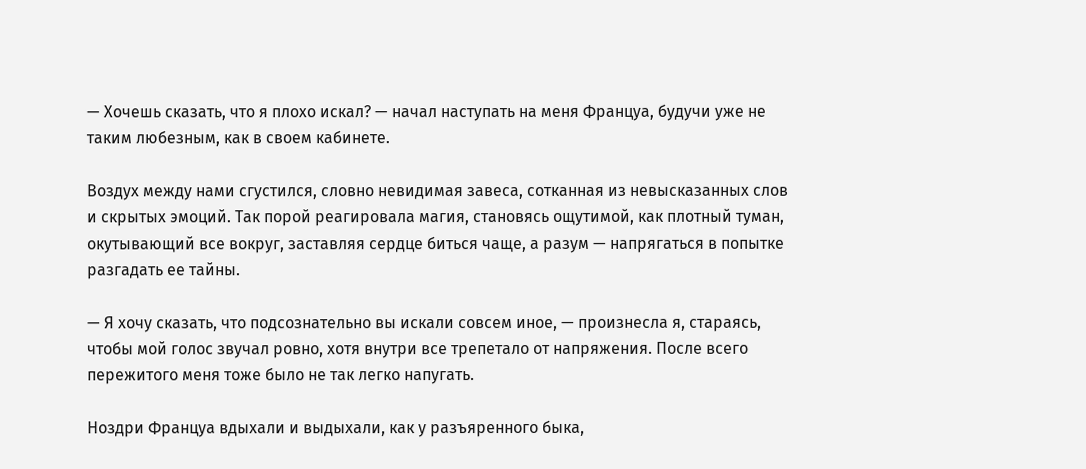— Хочешь сказать, что я плохо искал? — начал наступать на меня Француа, будучи уже не таким любезным, как в своем кабинете.

Воздух между нами сгустился, словно невидимая завеса, сотканная из невысказанных слов и скрытых эмоций. Так порой реагировала магия, становясь ощутимой, как плотный туман, окутывающий все вокруг, заставляя сердце биться чаще, а разум — напрягаться в попытке разгадать ее тайны.

— Я хочу сказать, что подсознательно вы искали совсем иное, — произнесла я, стараясь, чтобы мой голос звучал ровно, хотя внутри все трепетало от напряжения. После всего пережитого меня тоже было не так легко напугать.

Ноздри Француа вдыхали и выдыхали, как у разъяренного быка,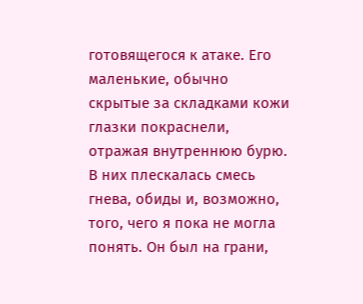готовящегося к атаке. Его маленькие, обычно скрытые за складками кожи глазки покраснели, отражая внутреннюю бурю. В них плескалась смесь гнева, обиды и, возможно, того, чего я пока не могла понять. Он был на грани,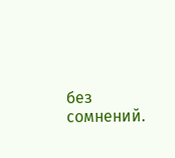без сомнений.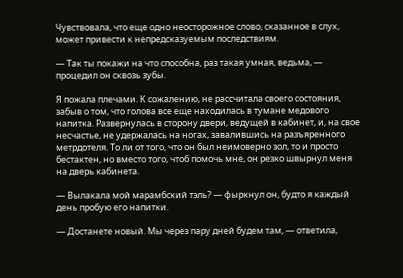Чувствовала, что еще одно неосторожное слово, сказанное в слух, может привести к непредсказуемым последствиям.

— Так ты покажи на что способна, раз такая умная, ведьма, — процедил он сквозь зубы.

Я пожала плечами. К сожалению, не рассчитала своего состояния, забыв о том, что голова все еще находилась в тумане медового напитка. Развернулась в сторону двери, ведущей в кабинет, и, на свое несчастье, не удержалась на ногах, завалившись на разъяренного метрдотеля. То ли от того, что он был неимоверно зол, то и просто бестактен, но вместо того, чтоб помочь мне, он резко швырнул меня на дверь кабинета.

— Вылакала мой марамбский тэль? — фыркнул он, будто я каждый день пробую его напитки.

— Достанете новый. Мы через пару дней будем там, — ответила,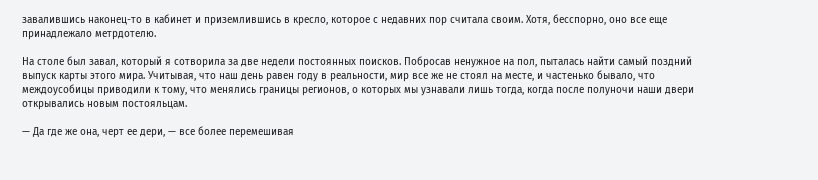завалившись наконец-то в кабинет и приземлившись в кресло, которое с недавних пор считала своим. Хотя, бесспорно, оно все еще принадлежало метрдотелю.

На столе был завал, который я сотворила за две недели постоянных поисков. Побросав ненужное на пол, пыталась найти самый поздний выпуск карты этого мира. Учитывая, что наш день равен году в реальности, мир все же не стоял на месте, и частенько бывало, что междоусобицы приводили к тому, что менялись границы регионов, о которых мы узнавали лишь тогда, когда после полуночи наши двери открывались новым постояльцам.

— Да где же она, черт ее дери, — все более перемешивая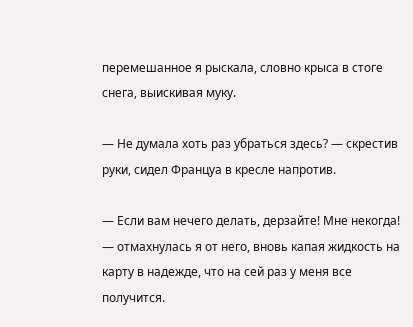перемешанное я рыскала, словно крыса в стоге снега, выискивая муку.

— Не думала хоть раз убраться здесь? — скрестив руки, сидел Француа в кресле напротив.

— Если вам нечего делать, дерзайте! Мне некогда! — отмахнулась я от него, вновь капая жидкость на карту в надежде, что на сей раз у меня все получится.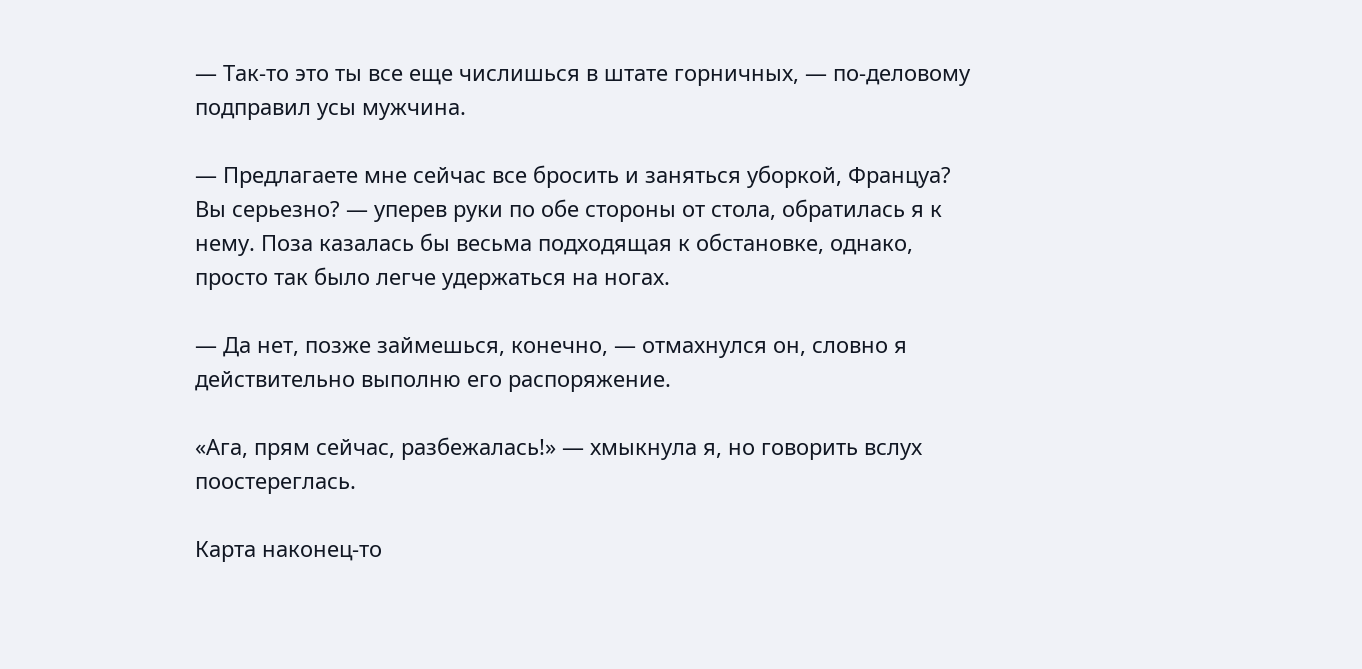— Так-то это ты все еще числишься в штате горничных, — по-деловому подправил усы мужчина.

— Предлагаете мне сейчас все бросить и заняться уборкой, Француа? Вы серьезно? — уперев руки по обе стороны от стола, обратилась я к нему. Поза казалась бы весьма подходящая к обстановке, однако, просто так было легче удержаться на ногах.

— Да нет, позже займешься, конечно, — отмахнулся он, словно я действительно выполню его распоряжение.

«Ага, прям сейчас, разбежалась!» — хмыкнула я, но говорить вслух поостереглась.

Карта наконец-то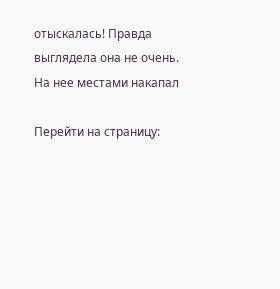отыскалась! Правда выглядела она не очень. На нее местами накапал

Перейти на страницу: